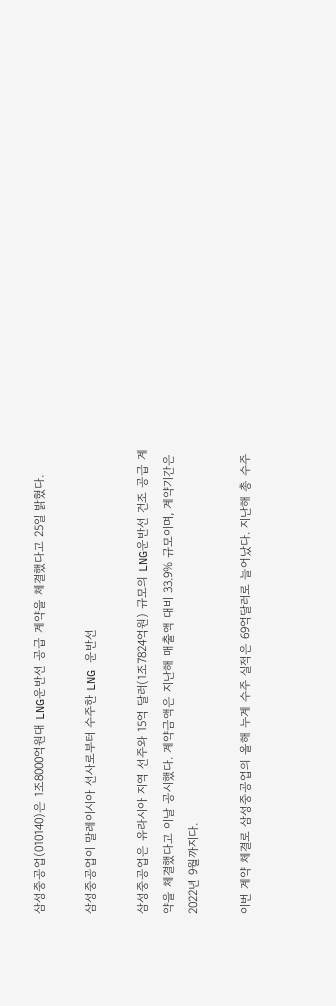삼성중공업(010140)은 1조8000억원대 LNG운반선 공급 계약을 체결했다고 25일 밝혔다.

삼성중공업이 말레이시아 선사로부터 수주한 LNG 운반선

삼성중공업은 유라시아 지역 선주와 15억 달러(1조7824억원) 규모의 LNG운반선 건조 공급 계약을 체결했다고 이날 공시했다. 계약금액은 지난해 매출액 대비 33.9% 규모이며, 계약기간은 2022년 9월까지다.

이번 계약 체결로 삼성중공업의 올해 누계 수주 실적은 69억달러로 늘어났다. 지난해 총 수주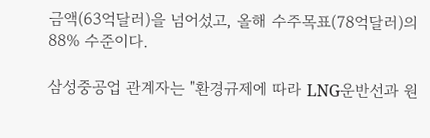금액(63억달러)을 넘어섰고, 올해 수주목표(78억달러)의 88% 수준이다.

삼성중공업 관계자는 "환경규제에 따라 LNG운반선과 원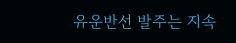유운반선 발주는 지속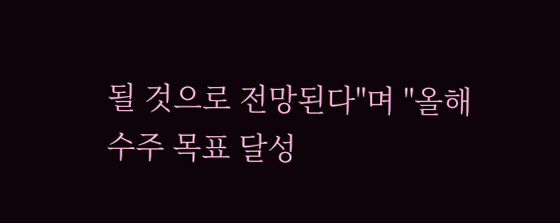될 것으로 전망된다"며 "올해 수주 목표 달성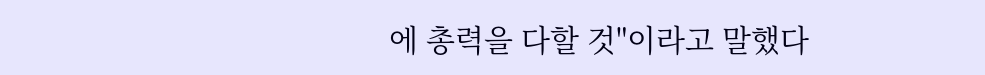에 총력을 다할 것"이라고 말했다